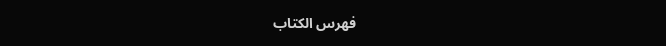فهرس الكتاب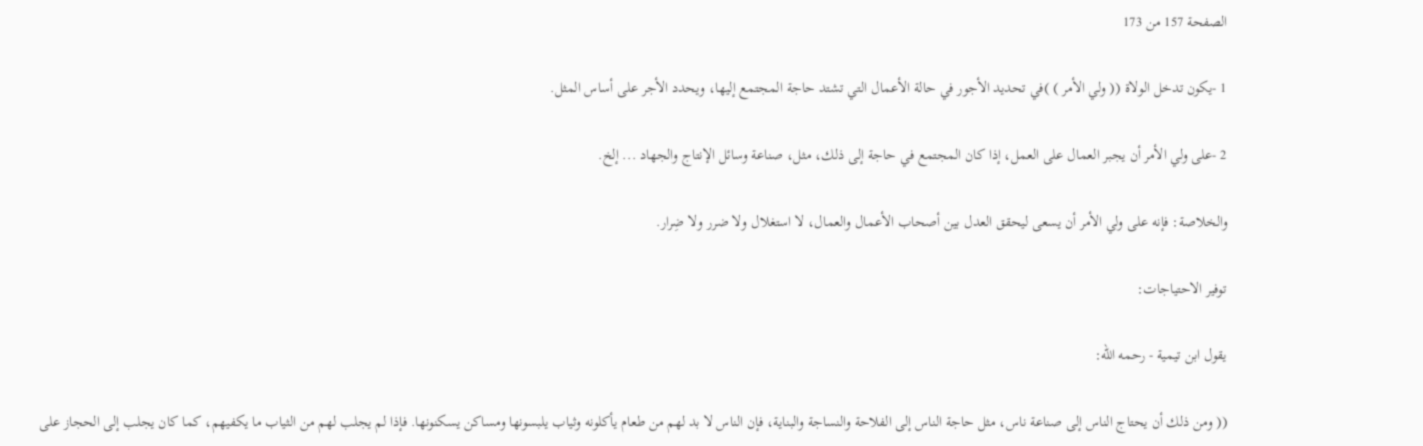الصفحة 157 من 173

1 -يكون تدخل الولاة (( ولي الأمر ) )في تحديد الأجور في حالة الأعمال التي تشتد حاجة المجتمع إليها، ويحدد الأجر على أساس المثل.

2 -على ولي الأمر أن يجبر العمال على العمل، إذا كان المجتمع في حاجة إلى ذلك، مثل، صناعة وسائل الإنتاج والجهاد ... إلخ.

والخلاصة: فإنه على ولي الأمر أن يسعى ليحقق العدل بين أصحاب الأعمال والعمال، لا استغلال ولا ضرر ولا ضِرار.

توفير الاحتياجات:

يقول ابن تيمية - رحمه الله:

(( ومن ذلك أن يحتاج الناس إلى صناعة ناس، مثل حاجة الناس إلى الفلاحة والنساجة والبناية، فإن الناس لا بد لهم من طعام يأكلونه وثياب يلبسونها ومساكن يسكنونها. فإذا لم يجلب لهم من الثياب ما يكفيهم، كما كان يجلب إلى الحجاز على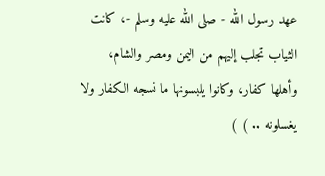عهد رسول الله - صلى الله عليه وسلم -، كانت الثياب تجلب إليهم من اليمن ومصر والشام، وأهلها كفار، وكانوا يلبسونها ما نسجه الكفار ولا يغسلونه .. ) )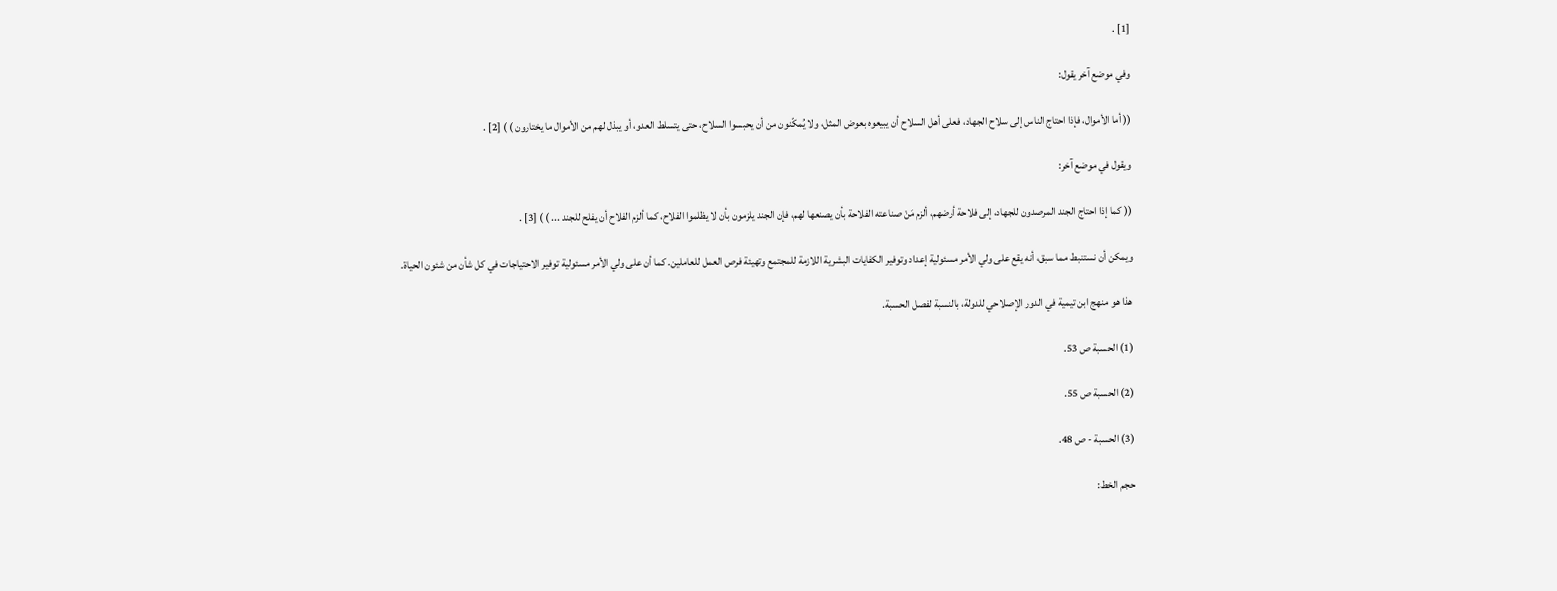[1] .

وفي موضع آخر يقول:

(( أما الأموال، فإذا احتاج الناس إلى سلاح الجهاد، فعلى أهل السلاح أن يبيعوه بعوض المثل، ولا يُمكّنون من أن يحبسوا السلاح، حتى يتسلط العدو، أو يبذل لهم من الأموال ما يختارون ) ) [2] .

ويقول في موضع آخر:

(( كما إذا احتاج الجند المرصدون للجهاد، إلى فلاحة أرضهم، ألزم مَنْ صناعته الفلاحة بأن يصنعها لهم، فإن الجند يلزمون بأن لا يظلموا الفلاح، كما ألزم الفلاح أن يفلح للجند ... ) ) [3] .

ويمكن أن نستنبط مما سبق، أنه يقع على ولي الأمر مسئولية إعداد وتوفير الكفايات البشرية اللازمة للمجتمع وتهيئة فرص العمل للعاملين. كما أن على ولي الأمر مسئولية توفير الاحتياجات في كل شأن من شئون الحياة.

هذا هو منهج ابن تيمية في الدور الإصلاحي للدولة، بالنسبة لفصل الحسبة.

(1) الحسبة ص 53.

(2) الحسبة ص 55.

(3) الحسبة - ص 48.

حجم الخط: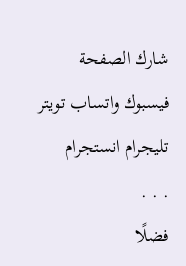شارك الصفحة
فيسبوك واتساب تويتر تليجرام انستجرام
. . .
فضلًا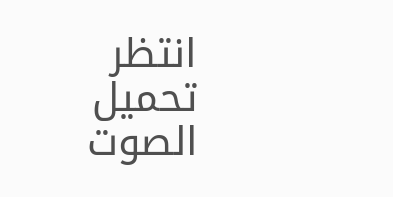انتظر تحميل الصوت